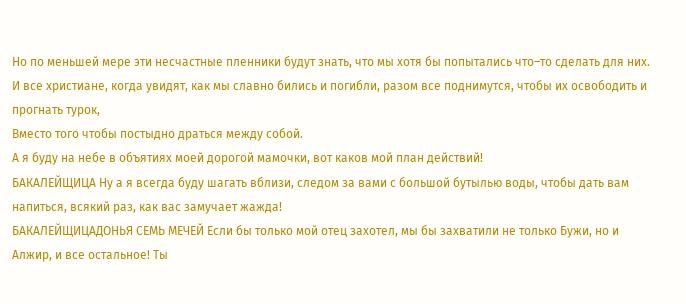Но по меньшей мере эти несчастные пленники будут знать, что мы хотя бы попытались что–то сделать для них.
И все христиане, когда увидят, как мы славно бились и погибли, разом все поднимутся, чтобы их освободить и прогнать турок,
Вместо того чтобы постыдно драться между собой.
А я буду на небе в объятиях моей дорогой мамочки, вот каков мой план действий!
БАКАЛЕЙЩИЦА Ну а я всегда буду шагать вблизи, следом за вами с большой бутылью воды, чтобы дать вам напиться, всякий раз, как вас замучает жажда!
БАКАЛЕЙЩИЦАДОНЬЯ СЕМЬ МЕЧЕЙ Если бы только мой отец захотел, мы бы захватили не только Бужи, но и Алжир, и все остальное! Ты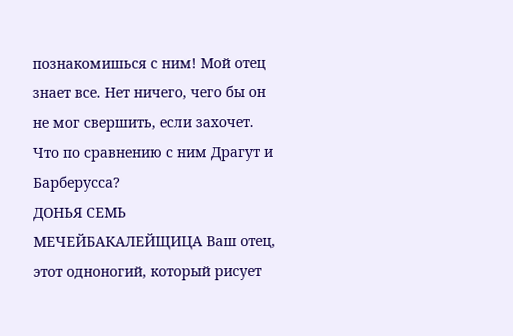познакомишься с ним! Мой отец знает все. Нет ничего, чего бы он не мог свершить, если захочет. Что по сравнению с ним Драгут и Барберусса?
ДОНЬЯ СЕМЬ МЕЧЕЙБАКАЛЕЙЩИЦА Ваш отец, этот одноногий, который рисует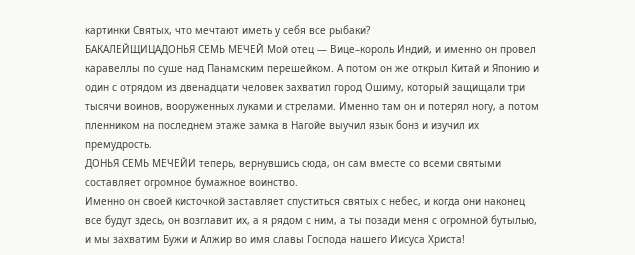картинки Святых, что мечтают иметь у себя все рыбаки?
БАКАЛЕЙЩИЦАДОНЬЯ СЕМЬ МЕЧЕЙ Мой отец — Вице–король Индий, и именно он провел каравеллы по суше над Панамским перешейком. А потом он же открыл Китай и Японию и один с отрядом из двенадцати человек захватил город Ошиму, который защищали три тысячи воинов, вооруженных луками и стрелами. Именно там он и потерял ногу, а потом пленником на последнем этаже замка в Нагойе выучил язык бонз и изучил их премудрость.
ДОНЬЯ СЕМЬ МЕЧЕЙИ теперь, вернувшись сюда, он сам вместе со всеми святыми составляет огромное бумажное воинство.
Именно он своей кисточкой заставляет спуститься святых с небес, и когда они наконец все будут здесь, он возглавит их, а я рядом с ним, а ты позади меня с огромной бутылью, и мы захватим Бужи и Алжир во имя славы Господа нашего Иисуса Христа!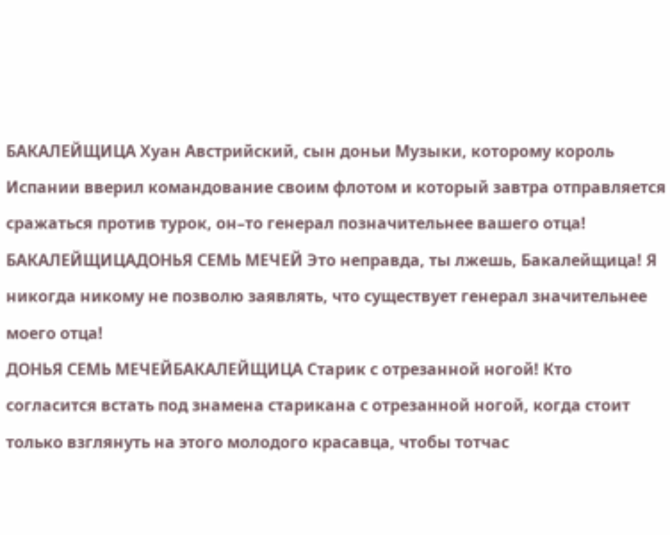БАКАЛЕЙЩИЦА Хуан Австрийский, сын доньи Музыки, которому король Испании вверил командование своим флотом и который завтра отправляется сражаться против турок, он–то генерал позначительнее вашего отца!
БАКАЛЕЙЩИЦАДОНЬЯ СЕМЬ МЕЧЕЙ Это неправда, ты лжешь, Бакалейщица! Я никогда никому не позволю заявлять, что существует генерал значительнее моего отца!
ДОНЬЯ СЕМЬ МЕЧЕЙБАКАЛЕЙЩИЦА Старик с отрезанной ногой! Кто согласится встать под знамена старикана с отрезанной ногой, когда стоит только взглянуть на этого молодого красавца, чтобы тотчас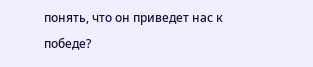понять, что он приведет нас к победе?